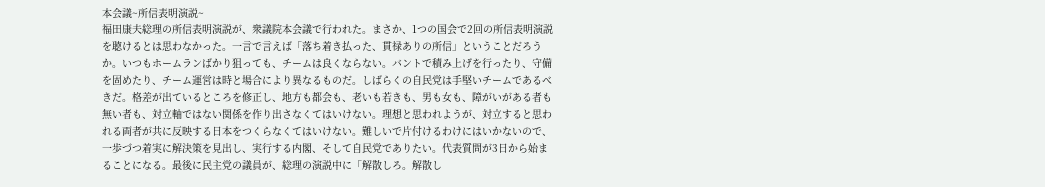本会議~所信表明演説~
福田康夫総理の所信表明演説が、衆議院本会議で行われた。まさか、1つの国会で2回の所信表明演説を聴けるとは思わなかった。一言で言えば「落ち着き払った、貫禄ありの所信」ということだろうか。いつもホームランばかり狙っても、チームは良くならない。バントで積み上げを行ったり、守備を固めたり、チーム運営は時と場合により異なるものだ。しばらくの自民党は手堅いチームであるべきだ。格差が出ているところを修正し、地方も都会も、老いも若きも、男も女も、障がいがある者も無い者も、対立軸ではない関係を作り出さなくてはいけない。理想と思われようが、対立すると思われる両者が共に反映する日本をつくらなくてはいけない。難しいで片付けるわけにはいかないので、一歩づつ着実に解決策を見出し、実行する内閣、そして自民党でありたい。代表質問が3日から始まることになる。最後に民主党の議員が、総理の演説中に「解散しろ。解散し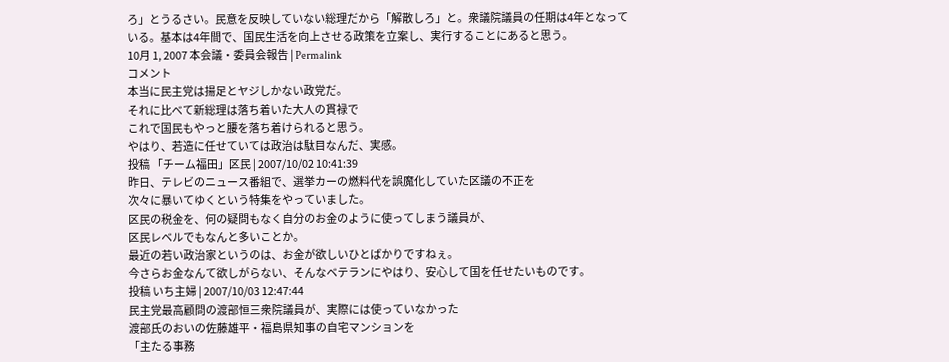ろ」とうるさい。民意を反映していない総理だから「解散しろ」と。衆議院議員の任期は4年となっている。基本は4年間で、国民生活を向上させる政策を立案し、実行することにあると思う。
10月 1, 2007 本会議・委員会報告 | Permalink
コメント
本当に民主党は揚足とヤジしかない政党だ。
それに比べて新総理は落ち着いた大人の貫禄で
これで国民もやっと腰を落ち着けられると思う。
やはり、若造に任せていては政治は駄目なんだ、実感。
投稿 「チーム福田」区民 | 2007/10/02 10:41:39
昨日、テレビのニュース番組で、選挙カーの燃料代を誤魔化していた区議の不正を
次々に暴いてゆくという特集をやっていました。
区民の税金を、何の疑問もなく自分のお金のように使ってしまう議員が、
区民レベルでもなんと多いことか。
最近の若い政治家というのは、お金が欲しいひとばかりですねぇ。
今さらお金なんて欲しがらない、そんなベテランにやはり、安心して国を任せたいものです。
投稿 いち主婦 | 2007/10/03 12:47:44
民主党最高顧問の渡部恒三衆院議員が、実際には使っていなかった
渡部氏のおいの佐藤雄平・福島県知事の自宅マンションを
「主たる事務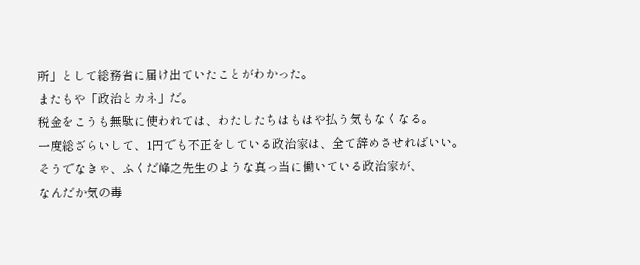所」として総務省に届け出ていたことがわかった。
またもや「政治とカネ」だ。
税金をこうも無駄に使われては、わたしたちはもはや払う気もなくなる。
一度総ざらいして、1円でも不正をしている政治家は、全て辞めさせればいい。
そうでなきゃ、ふくだ峰之先生のような真っ当に働いている政治家が、
なんだか気の毒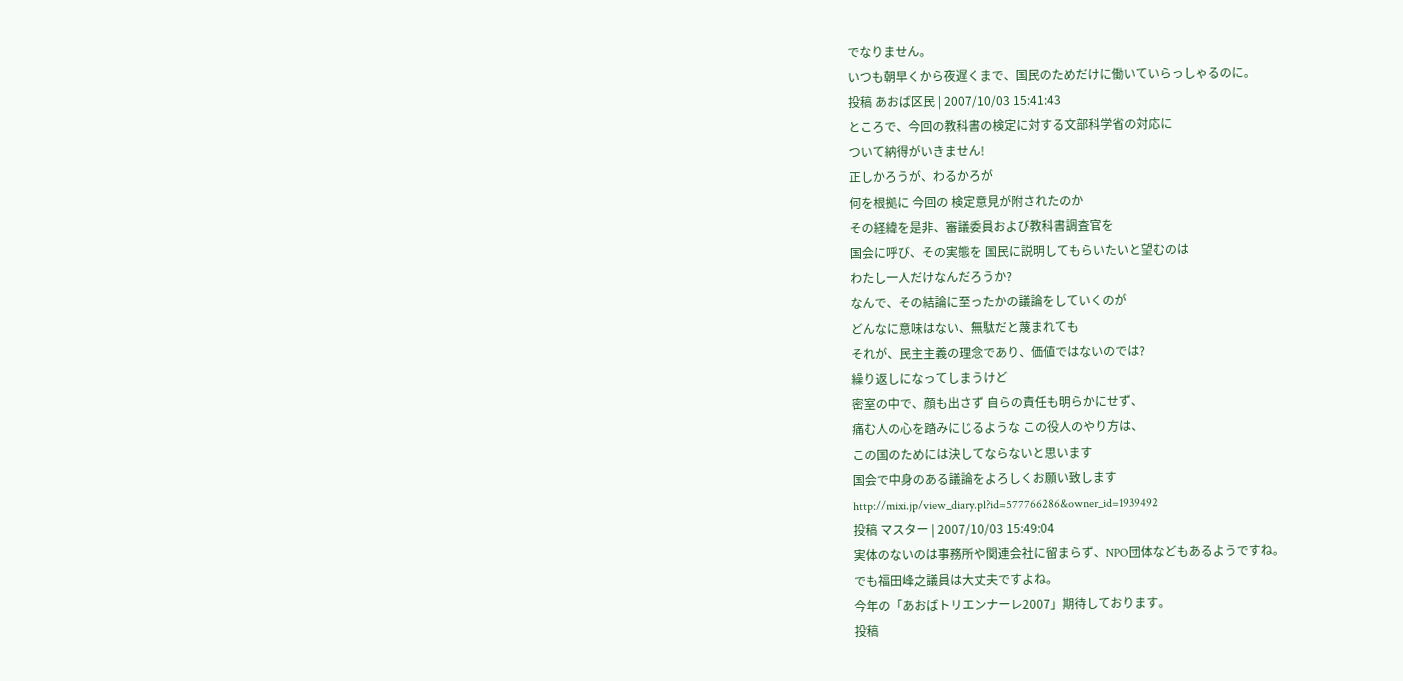でなりません。
いつも朝早くから夜遅くまで、国民のためだけに働いていらっしゃるのに。
投稿 あおば区民 | 2007/10/03 15:41:43
ところで、今回の教科書の検定に対する文部科学省の対応に
ついて納得がいきません!
正しかろうが、わるかろが
何を根拠に 今回の 検定意見が附されたのか
その経緯を是非、審議委員および教科書調査官を
国会に呼び、その実態を 国民に説明してもらいたいと望むのは
わたし一人だけなんだろうか?
なんで、その結論に至ったかの議論をしていくのが
どんなに意味はない、無駄だと蔑まれても
それが、民主主義の理念であり、価値ではないのでは?
繰り返しになってしまうけど
密室の中で、顔も出さず 自らの責任も明らかにせず、
痛む人の心を踏みにじるような この役人のやり方は、
この国のためには決してならないと思います
国会で中身のある議論をよろしくお願い致します
http://mixi.jp/view_diary.pl?id=577766286&owner_id=1939492
投稿 マスター | 2007/10/03 15:49:04
実体のないのは事務所や関連会社に留まらず、NPO団体などもあるようですね。
でも福田峰之議員は大丈夫ですよね。
今年の「あおばトリエンナーレ2007」期待しております。
投稿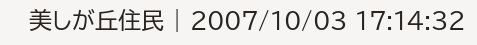美しが丘住民 | 2007/10/03 17:14:32